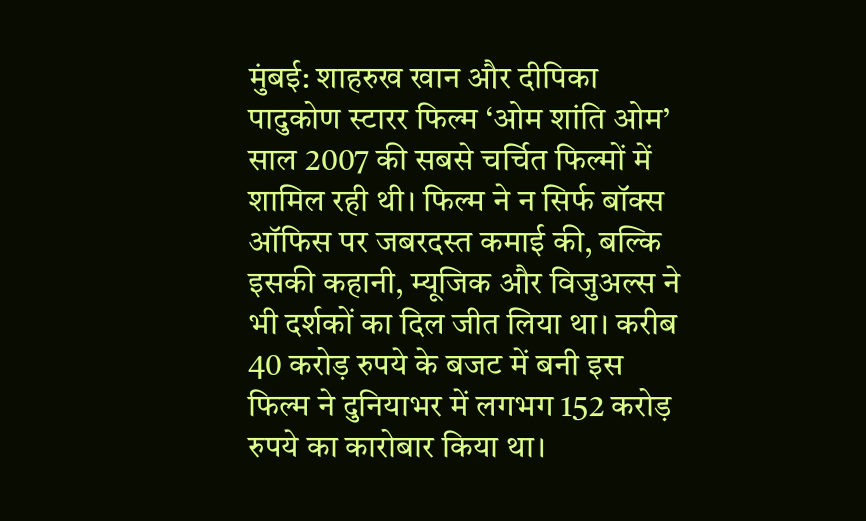मुंबई: शाहरुख खान और दीपिका पादुकोण स्टारर फिल्म ‘ओम शांति ओम’ साल 2007 की सबसे चर्चित फिल्मों में शामिल रही थी। फिल्म ने न सिर्फ बॉक्स ऑफिस पर जबरदस्त कमाई की, बल्कि इसकी कहानी, म्यूजिक और विजुअल्स ने भी दर्शकों का दिल जीत लिया था। करीब 40 करोड़ रुपये के बजट में बनी इस फिल्म ने दुनियाभर में लगभग 152 करोड़ रुपये का कारोबार किया था।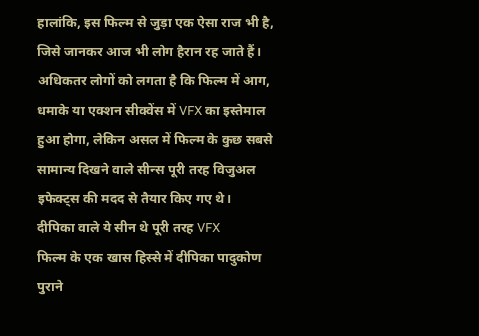हालांकि, इस फिल्म से जुड़ा एक ऐसा राज भी है, जिसे जानकर आज भी लोग हैरान रह जाते हैं।
अधिकतर लोगों को लगता है कि फिल्म में आग, धमाके या एक्शन सीक्वेंस में VFX का इस्तेमाल हुआ होगा, लेकिन असल में फिल्म के कुछ सबसे सामान्य दिखने वाले सीन्स पूरी तरह विजुअल इफेक्ट्स की मदद से तैयार किए गए थे।
दीपिका वाले ये सीन थे पूरी तरह VFX
फिल्म के एक खास हिस्से में दीपिका पादुकोण पुराने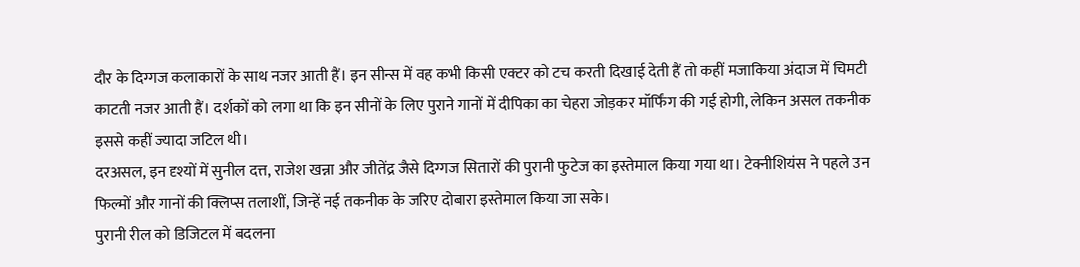दौर के दिग्गज कलाकारों के साथ नजर आती हैं। इन सीन्स में वह कभी किसी एक्टर को टच करती दिखाई देती हैं तो कहीं मजाकिया अंदाज में चिमटी काटती नजर आती हैं। दर्शकों को लगा था कि इन सीनों के लिए पुराने गानों में दीपिका का चेहरा जोड़कर मॉर्फिंग की गई होगी, लेकिन असल तकनीक इससे कहीं ज्यादा जटिल थी।
दरअसल, इन दृश्यों में सुनील दत्त, राजेश खन्ना और जीतेंद्र जैसे दिग्गज सितारों की पुरानी फुटेज का इस्तेमाल किया गया था। टेक्नीशियंस ने पहले उन फिल्मों और गानों की क्लिप्स तलाशीं, जिन्हें नई तकनीक के जरिए दोबारा इस्तेमाल किया जा सके।
पुरानी रील को डिजिटल में बदलना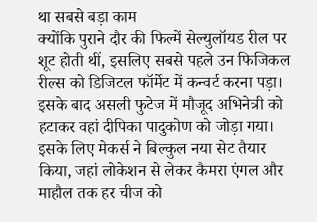था सबसे बड़ा काम
क्योंकि पुराने दौर की फिल्में सेल्युलॉयड रील पर शूट होती थीं, इसलिए सबसे पहले उन फिजिकल रील्स को डिजिटल फॉर्मेट में कन्वर्ट करना पड़ा। इसके बाद असली फुटेज में मौजूद अभिनेत्री को हटाकर वहां दीपिका पादुकोण को जोड़ा गया।
इसके लिए मेकर्स ने बिल्कुल नया सेट तैयार किया, जहां लोकेशन से लेकर कैमरा एंगल और माहौल तक हर चीज को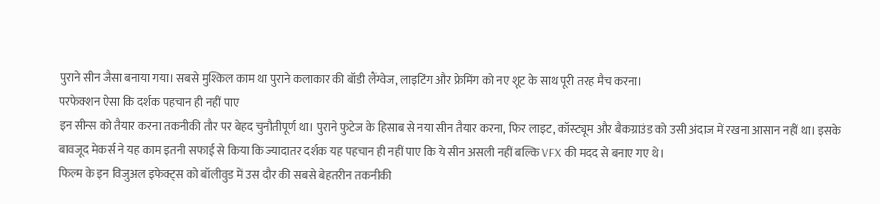पुराने सीन जैसा बनाया गया। सबसे मुश्किल काम था पुराने कलाकार की बॉडी लैंग्वेज, लाइटिंग और फ्रेमिंग को नए शूट के साथ पूरी तरह मैच करना।
परफेक्शन ऐसा कि दर्शक पहचान ही नहीं पाए
इन सीन्स को तैयार करना तकनीकी तौर पर बेहद चुनौतीपूर्ण था। पुराने फुटेज के हिसाब से नया सीन तैयार करना, फिर लाइट, कॉस्ट्यूम और बैकग्राउंड को उसी अंदाज में रखना आसान नहीं था। इसके बावजूद मेकर्स ने यह काम इतनी सफाई से किया कि ज्यादातर दर्शक यह पहचान ही नहीं पाए कि ये सीन असली नहीं बल्कि VFX की मदद से बनाए गए थे।
फिल्म के इन विजुअल इफेक्ट्स को बॉलीवुड में उस दौर की सबसे बेहतरीन तकनीकी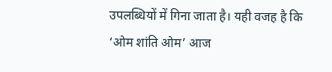उपलब्धियों में गिना जाता है। यही वजह है कि ‘ओम शांति ओम’ आज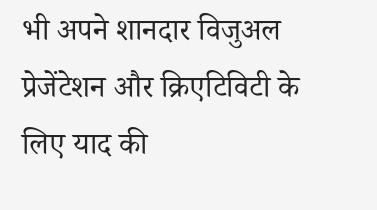भी अपने शानदार विजुअल प्रेजेंटेशन और क्रिएटिविटी के लिए याद की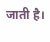जाती है।